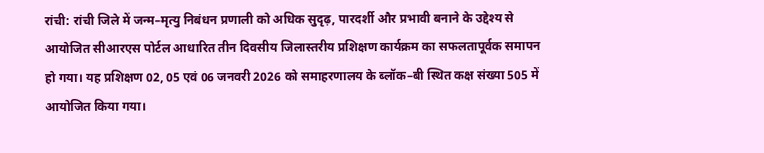रांची: रांची जिले में जन्म–मृत्यु निबंधन प्रणाली को अधिक सुदृढ़, पारदर्शी और प्रभावी बनाने के उद्देश्य से आयोजित सीआरएस पोर्टल आधारित तीन दिवसीय जिलास्तरीय प्रशिक्षण कार्यक्रम का सफलतापूर्वक समापन हो गया। यह प्रशिक्षण 02, 05 एवं 06 जनवरी 2026 को समाहरणालय के ब्लॉक–बी स्थित कक्ष संख्या 505 में आयोजित किया गया।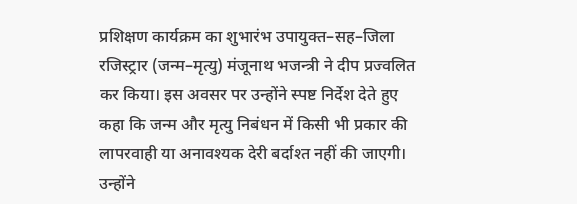प्रशिक्षण कार्यक्रम का शुभारंभ उपायुक्त–सह–जिला रजिस्ट्रार (जन्म–मृत्यु) मंजूनाथ भजन्त्री ने दीप प्रज्वलित कर किया। इस अवसर पर उन्होंने स्पष्ट निर्देश देते हुए कहा कि जन्म और मृत्यु निबंधन में किसी भी प्रकार की लापरवाही या अनावश्यक देरी बर्दाश्त नहीं की जाएगी। उन्होंने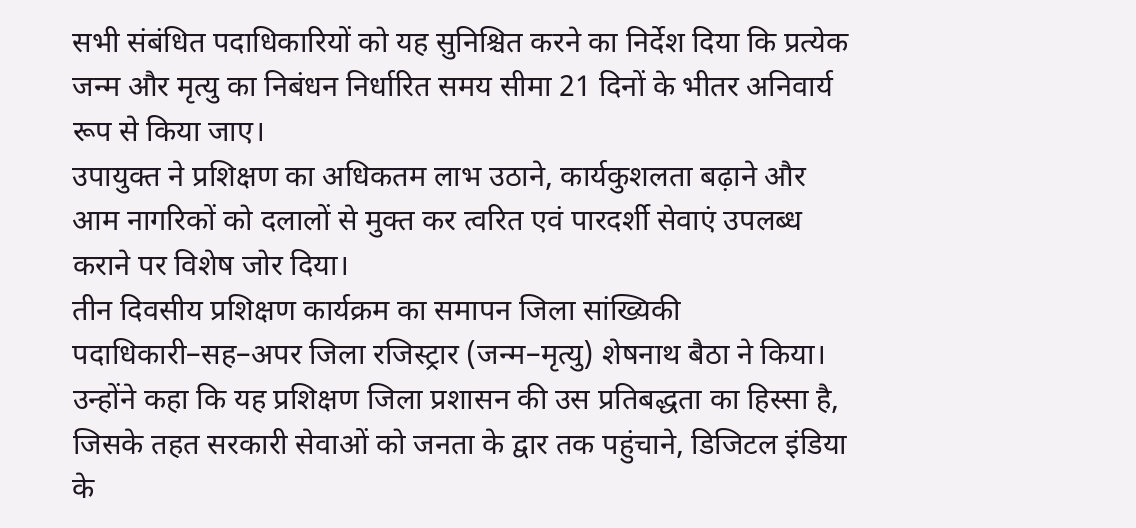सभी संबंधित पदाधिकारियों को यह सुनिश्चित करने का निर्देश दिया कि प्रत्येक जन्म और मृत्यु का निबंधन निर्धारित समय सीमा 21 दिनों के भीतर अनिवार्य रूप से किया जाए।
उपायुक्त ने प्रशिक्षण का अधिकतम लाभ उठाने, कार्यकुशलता बढ़ाने और आम नागरिकों को दलालों से मुक्त कर त्वरित एवं पारदर्शी सेवाएं उपलब्ध कराने पर विशेष जोर दिया।
तीन दिवसीय प्रशिक्षण कार्यक्रम का समापन जिला सांख्यिकी पदाधिकारी–सह–अपर जिला रजिस्ट्रार (जन्म–मृत्यु) शेषनाथ बैठा ने किया। उन्होंने कहा कि यह प्रशिक्षण जिला प्रशासन की उस प्रतिबद्धता का हिस्सा है, जिसके तहत सरकारी सेवाओं को जनता के द्वार तक पहुंचाने, डिजिटल इंडिया के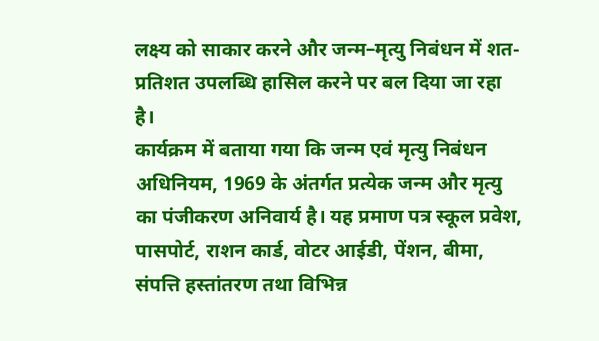लक्ष्य को साकार करने और जन्म–मृत्यु निबंधन में शत-प्रतिशत उपलब्धि हासिल करने पर बल दिया जा रहा है।
कार्यक्रम में बताया गया कि जन्म एवं मृत्यु निबंधन अधिनियम, 1969 के अंतर्गत प्रत्येक जन्म और मृत्यु का पंजीकरण अनिवार्य है। यह प्रमाण पत्र स्कूल प्रवेश, पासपोर्ट, राशन कार्ड, वोटर आईडी, पेंशन, बीमा, संपत्ति हस्तांतरण तथा विभिन्न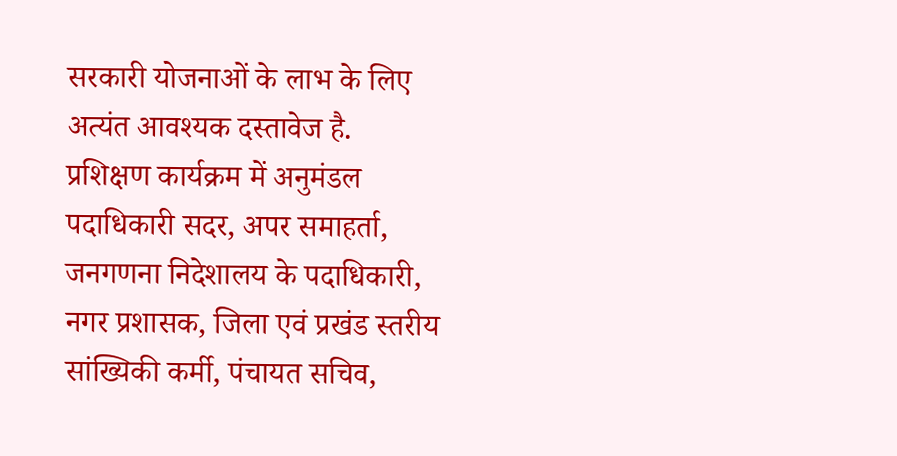सरकारी योजनाओं के लाभ के लिए अत्यंत आवश्यक दस्तावेज है.
प्रशिक्षण कार्यक्रम में अनुमंडल पदाधिकारी सदर, अपर समाहर्ता, जनगणना निदेशालय के पदाधिकारी, नगर प्रशासक, जिला एवं प्रखंड स्तरीय सांख्यिकी कर्मी, पंचायत सचिव,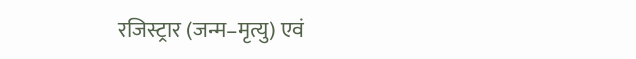रजिस्ट्रार (जन्म–मृत्यु) एवं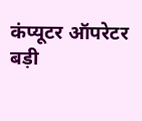कंप्यूटर ऑपरेटर बड़ी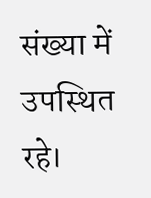संख्या में उपस्थित रहे।